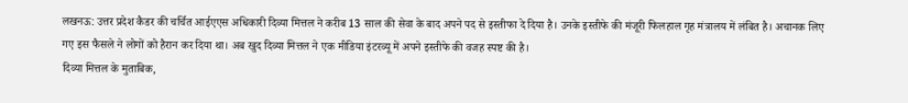लखनऊ: उत्तर प्रदेश कैडर की चर्चित आईएएस अधिकारी दिव्या मित्तल ने करीब 13 साल की सेवा के बाद अपने पद से इस्तीफा दे दिया है। उनके इस्तीफे की मंजूरी फिलहाल गृह मंत्रालय में लंबित है। अचानक लिए गए इस फैसले ने लोगों को हैरान कर दिया था। अब खुद दिव्या मित्तल ने एक मीडिया इंटरव्यू में अपने इस्तीफे की वजह स्पष्ट की है।
दिव्या मित्तल के मुताबिक,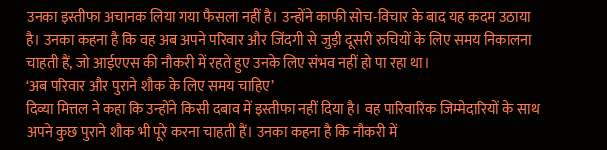उनका इस्तीफा अचानक लिया गया फैसला नहीं है। उन्होंने काफी सोच-विचार के बाद यह कदम उठाया है। उनका कहना है कि वह अब अपने परिवार और जिंदगी से जुड़ी दूसरी रुचियों के लिए समय निकालना चाहती हैं, जो आईएएस की नौकरी में रहते हुए उनके लिए संभव नहीं हो पा रहा था।
‘अब परिवार और पुराने शौक के लिए समय चाहिए’
दिव्या मित्तल ने कहा कि उन्होंने किसी दबाव में इस्तीफा नहीं दिया है। वह पारिवारिक जिम्मेदारियों के साथ अपने कुछ पुराने शौक भी पूरे करना चाहती हैं। उनका कहना है कि नौकरी में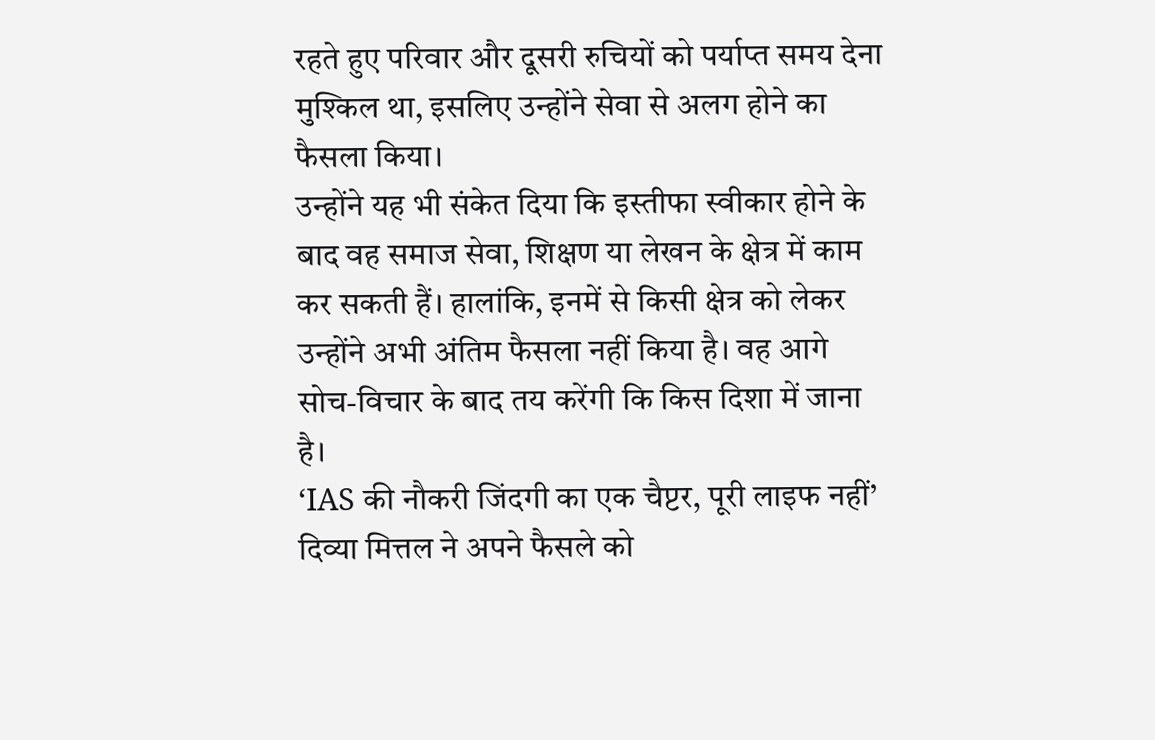रहते हुए परिवार और दूसरी रुचियों को पर्याप्त समय देना मुश्किल था, इसलिए उन्होंने सेवा से अलग होने का फैसला किया।
उन्होंने यह भी संकेत दिया कि इस्तीफा स्वीकार होने के बाद वह समाज सेवा, शिक्षण या लेखन के क्षेत्र में काम कर सकती हैं। हालांकि, इनमें से किसी क्षेत्र को लेकर उन्होंने अभी अंतिम फैसला नहीं किया है। वह आगे सोच-विचार के बाद तय करेंगी कि किस दिशा में जाना है।
‘IAS की नौकरी जिंदगी का एक चैप्टर, पूरी लाइफ नहीं’
दिव्या मित्तल ने अपने फैसले को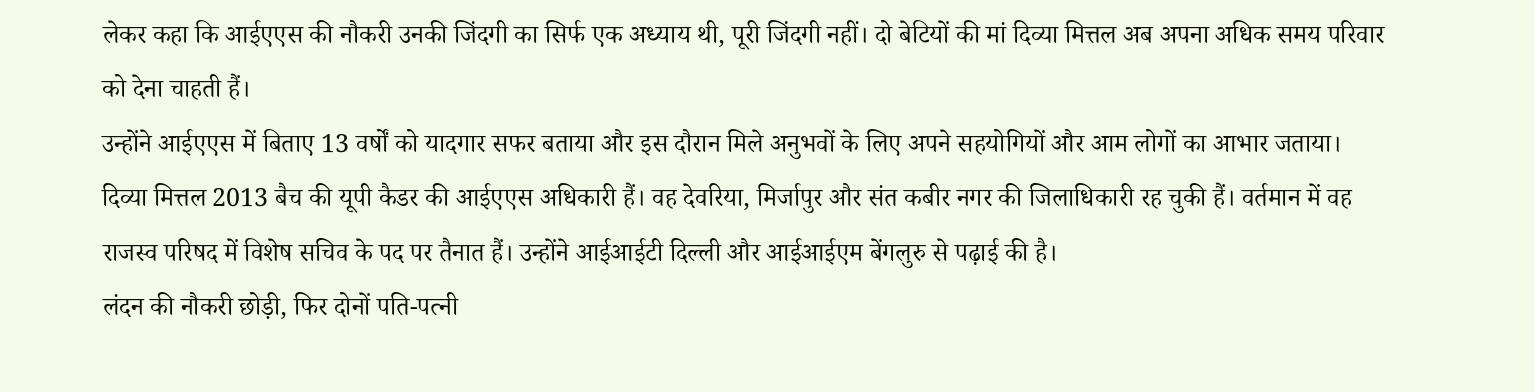लेकर कहा कि आईएएस की नौकरी उनकी जिंदगी का सिर्फ एक अध्याय थी, पूरी जिंदगी नहीं। दो बेटियों की मां दिव्या मित्तल अब अपना अधिक समय परिवार को देना चाहती हैं।
उन्होंने आईएएस में बिताए 13 वर्षों को यादगार सफर बताया और इस दौरान मिले अनुभवों के लिए अपने सहयोगियों और आम लोगों का आभार जताया।
दिव्या मित्तल 2013 बैच की यूपी कैडर की आईएएस अधिकारी हैं। वह देवरिया, मिर्जापुर और संत कबीर नगर की जिलाधिकारी रह चुकी हैं। वर्तमान में वह राजस्व परिषद में विशेष सचिव के पद पर तैनात हैं। उन्होंने आईआईटी दिल्ली और आईआईएम बेंगलुरु से पढ़ाई की है।
लंदन की नौकरी छोड़ी, फिर दोनों पति-पत्नी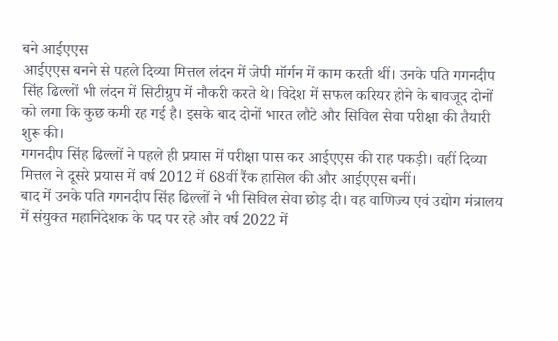बने आईएएस
आईएएस बनने से पहले दिव्या मित्तल लंदन में जेपी मॉर्गन में काम करती थीं। उनके पति गगनदीप सिंह ढिल्लों भी लंदन में सिटीग्रुप में नौकरी करते थे। विदेश में सफल करियर होने के बावजूद दोनों को लगा कि कुछ कमी रह गई है। इसके बाद दोनों भारत लौटे और सिविल सेवा परीक्षा की तैयारी शुरू की।
गगनदीप सिंह ढिल्लों ने पहले ही प्रयास में परीक्षा पास कर आईएएस की राह पकड़ी। वहीं दिव्या मित्तल ने दूसरे प्रयास में वर्ष 2012 में 68वीं रैंक हासिल की और आईएएस बनीं।
बाद में उनके पति गगनदीप सिंह ढिल्लों ने भी सिविल सेवा छोड़ दी। वह वाणिज्य एवं उद्योग मंत्रालय में संयुक्त महानिदेशक के पद पर रहे और वर्ष 2022 में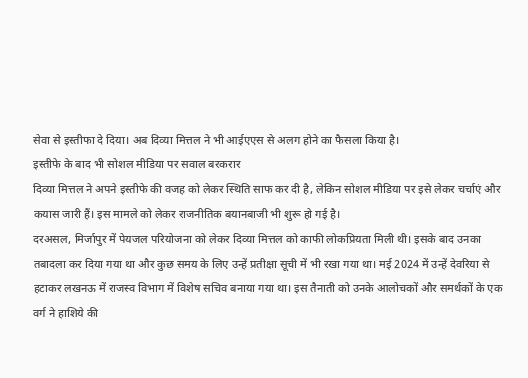सेवा से इस्तीफा दे दिया। अब दिव्या मित्तल ने भी आईएएस से अलग होने का फैसला किया है।
इस्तीफे के बाद भी सोशल मीडिया पर सवाल बरकरार
दिव्या मित्तल ने अपने इस्तीफे की वजह को लेकर स्थिति साफ कर दी है, लेकिन सोशल मीडिया पर इसे लेकर चर्चाएं और कयास जारी हैं। इस मामले को लेकर राजनीतिक बयानबाजी भी शुरू हो गई है।
दरअसल, मिर्जापुर में पेयजल परियोजना को लेकर दिव्या मित्तल को काफी लोकप्रियता मिली थी। इसके बाद उनका तबादला कर दिया गया था और कुछ समय के लिए उन्हें प्रतीक्षा सूची में भी रखा गया था। मई 2024 में उन्हें देवरिया से हटाकर लखनऊ में राजस्व विभाग में विशेष सचिव बनाया गया था। इस तैनाती को उनके आलोचकों और समर्थकों के एक वर्ग ने हाशिये की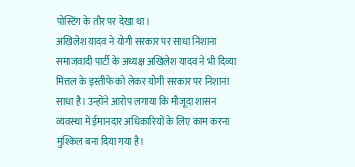पोस्टिंग के तौर पर देखा था।
अखिलेश यादव ने योगी सरकार पर साधा निशाना
समाजवादी पार्टी के अध्यक्ष अखिलेश यादव ने भी दिव्या मित्तल के इस्तीफे को लेकर योगी सरकार पर निशाना साधा है। उन्होंने आरोप लगाया कि मौजूदा शासन व्यवस्था में ईमानदार अधिकारियों के लिए काम करना मुश्किल बना दिया गया है।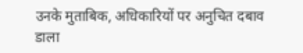उनके मुताबिक, अधिकारियों पर अनुचित दबाव डाला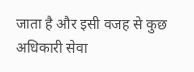जाता है और इसी वजह से कुछ अधिकारी सेवा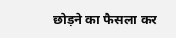छोड़ने का फैसला कर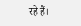रहे हैं।